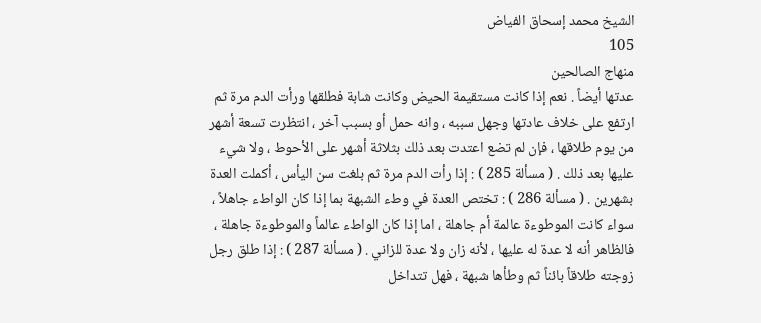الشيخ محمد إسحاق الفياض
105
منهاج الصالحين
عدتها أيضاً . نعم إذا كانت مستقيمة الحيض وكانت شابة فطلقها ورأت الدم مرة ثم ارتفع على خلاف عادتها وجهل سببه ، وانه حمل أو بسبب آخر ، انتظرت تسعة أشهر من يوم طلاقها ، فإن لم تضع اعتدت بعد ذلك بثلاثة أشهر على الأحوط ، ولا شيء عليها بعد ذلك . ( مسألة 285 ) : إذا رأت الدم مرة ثم بلغت سن اليأس ، أكملت العدة بشهرين . ( مسألة 286 ) : تختص العدة في وطء الشبهة بما إذا كان الواطء جاهلاً ، سواء كانت الموطوءة عالمة أم جاهلة ، اما إذا كان الواطء عالماً والموطوءة جاهلة ، فالظاهر أنه لا عدة له عليها ، لأنه زان ولا عدة للزاني . ( مسألة 287 ) : إذا طلق رجل زوجته طلاقاً بائناً ثم وطأها شبهة ، فهل تتداخل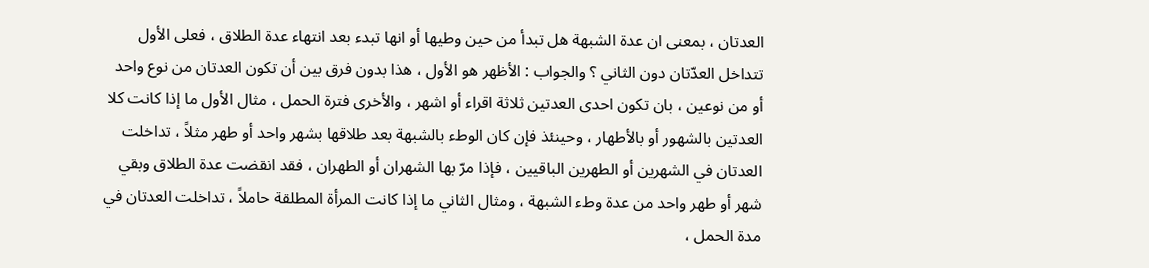العدتان ، بمعنى ان عدة الشبهة هل تبدأ من حين وطيها أو انها تبدء بعد انتهاء عدة الطلاق ، فعلى الأول تتداخل العدّتان دون الثاني ؟ والجواب : الأظهر هو الأول ، هذا بدون فرق بين أن تكون العدتان من نوع واحد أو من نوعين ، بان تكون احدى العدتين ثلاثة اقراء أو اشهر ، والأخرى فترة الحمل ، مثال الأول ما إذا كانت كلا العدتين بالشهور أو بالأطهار ، وحينئذ فإن كان الوطء بالشبهة بعد طلاقها بشهر واحد أو طهر مثلاً ، تداخلت العدتان في الشهرين أو الطهرين الباقيين ، فإذا مرّ بها الشهران أو الطهران ، فقد انقضت عدة الطلاق وبقي شهر أو طهر واحد من عدة وطء الشبهة ، ومثال الثاني ما إذا كانت المرأة المطلقة حاملاً ، تداخلت العدتان في مدة الحمل ،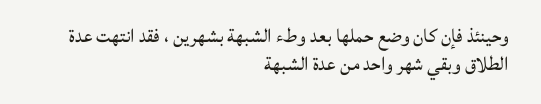وحينئذ فإن كان وضع حملها بعد وطء الشبهة بشهرين ، فقد انتهت عدة الطلاق وبقي شهر واحد من عدة الشبهة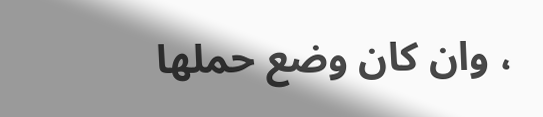، وان كان وضع حملها